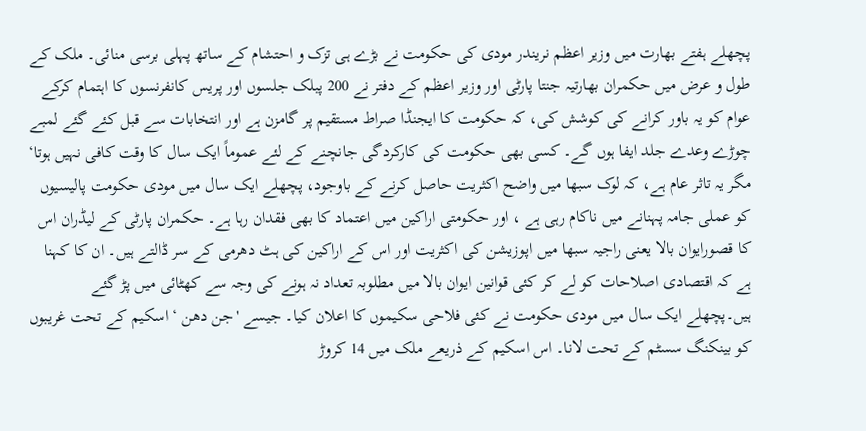پچھلے ہفتے بھارت میں وزیر اعظم نریندر مودی کی حکومت نے بڑے ہی تزک و احتشام کے ساتھ پہلی برسی منائی۔ ملک کے طول و عرض میں حکمران بھارتیہ جنتا پارٹی اور وزیر اعظم کے دفتر نے 200 پبلک جلسوں اور پریس کانفرنسوں کا اہتمام کرکے عوام کو یہ باور کرانے کی کوشش کی، کہ حکومت کا ایجنڈا صراط مستقیم پر گامزن ہے اور انتخابات سے قبل کئے گئے لمبے چوڑے وعدے جلد ایفا ہوں گے۔ کسی بھی حکومت کی کارکردگی جانچنے کے لئے عموماً ایک سال کا وقت کافی نہیں ہوتا‘ مگر یہ تاثر عام ہے، کہ لوک سبھا میں واضح اکثریت حاصل کرنے کے باوجود، پچھلے ایک سال میں مودی حکومت پالیسیوں کو عملی جامہ پہنانے میں ناکام رہی ہے ، اور حکومتی اراکین میں اعتماد کا بھی فقدان رہا ہے۔ حکمران پارٹی کے لیڈران اس کا قصورایوان بالا یعنی راجیہ سبھا میں اپوزیشن کی اکثریت اور اس کے اراکین کی ہٹ دھرمی کے سر ڈالتے ہیں۔ ان کا کہنا ہے کہ اقتصادی اصلاحات کو لے کر کئی قوانین ایوان بالا میں مطلوبہ تعداد نہ ہونے کی وجہ سے کھٹائی میں پڑ گئے ہیں۔پچھلے ایک سال میں مودی حکومت نے کئی فلاحی سکیموں کا اعلان کیا۔ جیسے 'جن دھن ‘ اسکیم کے تحت غریبوں کو بینکنگ سسٹم کے تحت لانا۔ اس اسکیم کے ذریعے ملک میں 14 کروڑ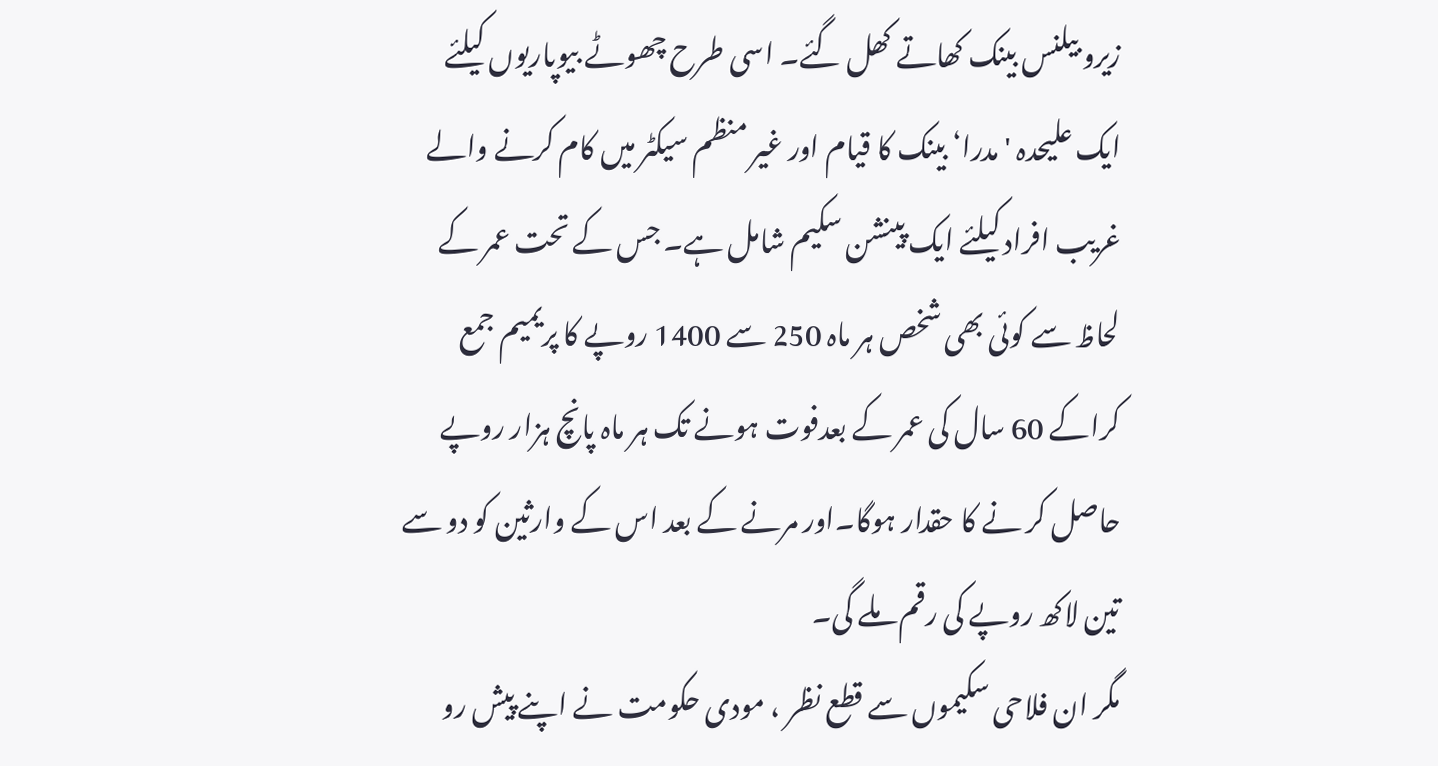زیرو بیلنس بینک کھاتے کھل گئے۔ اسی طرح چھوٹے بیوپاریوں کیلئے ایک علیحدہ 'مدرا‘ بینک کا قیام اور غیر منظم سیکٹر میں کام کرنے والے غریب افراد کیلئے ایک پینشن سکیم شامل ہے۔ جس کے تحت عمر کے لحاظ سے کوئی بھی شخص ہر ماہ 250 سے 1400 روپے کا پریمیم جمع کراکے 60 سال کی عمر کے بعدفوت ہونے تک ہر ماہ پانچ ہزار روپے حاصل کر نے کا حقدار ہوگا۔اور مرنے کے بعد اس کے وارثین کو دو سے تین لاکھ روپے کی رقم ملے گی۔
مگر ان فلاحی سکیموں سے قطع نظر ، مودی حکومت نے اپنے پیش رو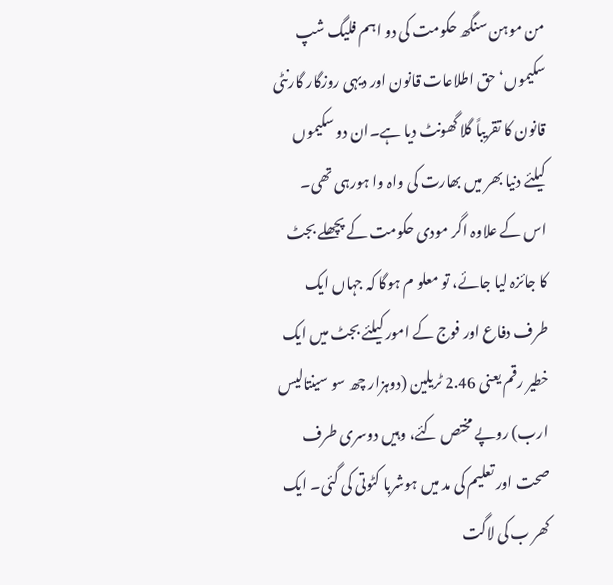من موہن سنگھ حکومت کی دو اہم فلیگ شپ سکیموں‘ حق اطلاعات قانون اور دیہی روزگار گارنٹی قانون کا تقریباً گلا گھونٹ دیا ہے۔ان دو سکیموں کیلئے دنیا بھر میں بھارت کی واہ وا ہورہی تھی۔ اس کے علاوہ اگر مودی حکومت کے پچھلے بجٹ کا جائزہ لیا جائے، تو معلو م ہوگا کہ جہاں ایک طرف دفاع اور فوج کے امور کیلئے بجٹ میں ایک خطیر رقم یعنی 2.46 ٹریلین (دوہزار چھ سو سینتالیس ارب) روپے مختص کئے، وہیں دوسری طرف صحت اور تعلیم کی مد میں ہوشربا کٹوتی کی گئی۔ ایک کھر ب کی لاگت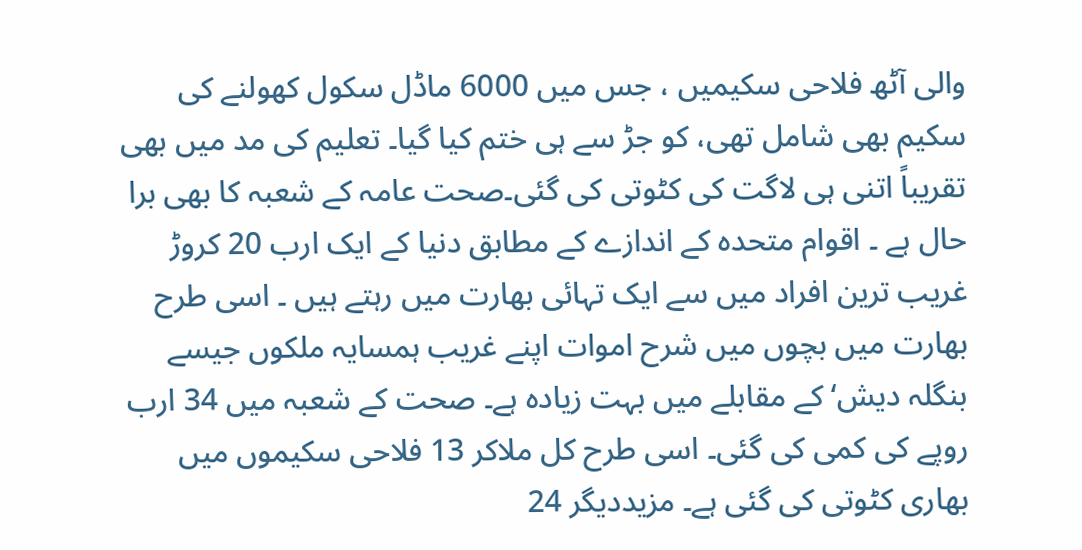والی آٹھ فلاحی سکیمیں ، جس میں 6000 ماڈل سکول کھولنے کی سکیم بھی شامل تھی، کو جڑ سے ہی ختم کیا گیا۔ تعلیم کی مد میں بھی تقریباً اتنی ہی لاگت کی کٹوتی کی گئی۔صحت عامہ کے شعبہ کا بھی برا حال ہے ۔ اقوام متحدہ کے اندازے کے مطابق دنیا کے ایک ارب 20 کروڑ غریب ترین افراد میں سے ایک تہائی بھارت میں رہتے ہیں ۔ اسی طرح بھارت میں بچوں میں شرح اموات اپنے غریب ہمسایہ ملکوں جیسے بنگلہ دیش‘ کے مقابلے میں بہت زیادہ ہے۔ صحت کے شعبہ میں 34 ارب روپے کی کمی کی گئی۔ اسی طرح کل ملاکر 13 فلاحی سکیموں میں بھاری کٹوتی کی گئی ہے۔ مزیددیگر 24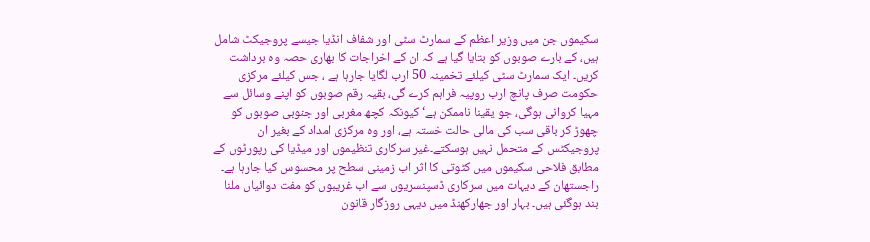سکیموں جن میں وزیر اعظم کے سمارٹ سٹی اور شفاف انڈیا جیسے پروجیکٹ شامل ہیں، کے بارے صوبوں کو بتایا گیا ہے کہ ان کے اخراجات کا بھاری حصہ وہ برداشت کریں۔ ایک سمارٹ سٹی کیلئے تخمینہ 50 ارب لگایا جارہا ہے ، جس کیلئے مرکزی حکومت صرف پانچ ارب روپیہ فراہم کرے گی، بقیہ رقم صوبوں کو اپنے وسائل سے مہیا کروانی ہوگی، جو یقینا ناممکن ہے‘ کیونکہ کچھ مغربی اور جنوبی صوبوں کو چھوڑ کر باقی سب کی مالی حالت خستہ ہے، اور وہ مرکزی امداد کے بغیر ان پروجیکٹس کے متحمل نہیں ہوسکتے۔غیر سرکاری تنظیموں اور میڈیا کی رپورٹوں کے مطابق فلاحی سکیموں میں کٹوتی کا اثر اب زمینی سطح پر محسوس کیا جارہا ہے۔ راجستھان کے دیہات میں سرکاری ڈسپنسریوں سے اب غریبوں کو مفت دوائیاں ملنا بند ہوگئی ہیں۔ بہار اور جھارکھنڈ میں دیہی روزگار قانون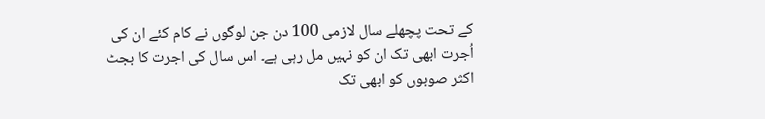کے تحت پچھلے سال لازمی 100 دن جن لوگوں نے کام کئے ان کی اُجرت ابھی تک ان کو نہیں مل رہی ہے۔ اس سال کی اجرت کا بجٹ اکثر صوبوں کو ابھی تک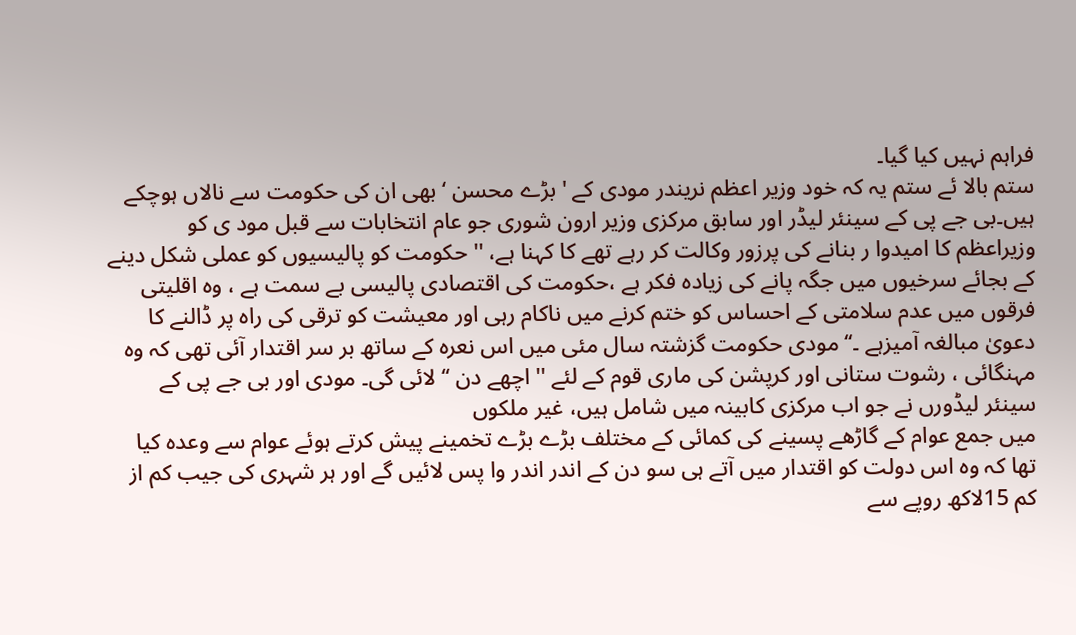فراہم نہیں کیا گیا۔
ستم بالا ئے ستم یہ کہ خود وزیر اعظم نریندر مودی کے ' بڑے محسن ‘ بھی ان کی حکومت سے نالاں ہوچکے ہیں۔بی جے پی کے سینئر لیڈر اور سابق مرکزی وزیر ارون شوری جو عام انتخابات سے قبل مود ی کو وزیراعظم کا امیدوا ر بنانے کی پرزور وکالت کر رہے تھے کا کہنا ہے، '' حکومت کو پالیسیوں کو عملی شکل دینے کے بجائے سرخیوں میں جگہ پانے کی زیادہ فکر ہے ،حکومت کی اقتصادی پالیسی بے سمت ہے ، وہ اقلیتی فرقوں میں عدم سلامتی کے احساس کو ختم کرنے میں ناکام رہی اور معیشت کو ترقی کی راہ پر ڈالنے کا دعویٰ مبالغہ آمیزہے ۔‘‘ مودی حکومت گزشتہ سال مئی میں اس نعرہ کے ساتھ بر سر اقتدار آئی تھی کہ وہ مہنگائی ، رشوت ستانی اور کرپشن کی ماری قوم کے لئے '' اچھے دن ‘‘ لائی گی۔ مودی اور بی جے پی کے سینئر لیڈورں نے جو اب مرکزی کابینہ میں شامل ہیں، غیر ملکوں
میں جمع عوام کے گاڑھے پسینے کی کمائی کے مختلف بڑے بڑے تخمینے پیش کرتے ہوئے عوام سے وعدہ کیا تھا کہ وہ اس دولت کو اقتدار میں آتے ہی سو دن کے اندر اندر وا پس لائیں گے اور ہر شہری کی جیب کم از کم 15لاکھ روپے سے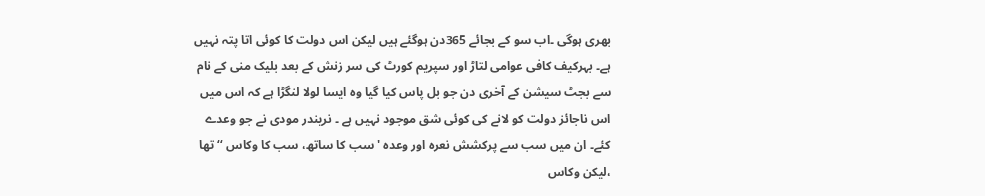بھری ہوگی ۔اب سو کے بجائے 365دن ہوگئے ہیں لیکن اس دولت کا کوئی اتا پتہ نہیں ہے۔ بہرکیف کافی عوامی لتاڑ اور سپریم کورٹ کی سر زنش کے بعد بلیک منی کے نام سے بجٹ سیشن کے آخری دن جو بل پاس کیا گیا وہ ایسا لولا لنگڑا ہے کہ اس میں اس ناجائز دولت کو لانے کی کوئی شق موجود نہیں ہے ۔ نریندر مودی نے جو وعدے کئے۔ ان میں سب سے پرکشش نعرہ اور وعدہ ' سب کا ساتھ، سب کا وکاس ‘‘ تھا ،لیکن وکاس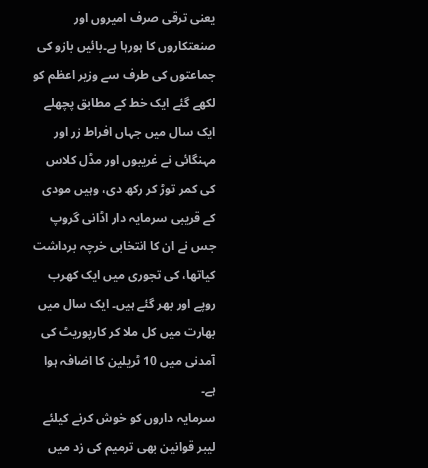یعنی ترقی صرف امیروں اور صنعتکاروں کا ہورہا ہے۔بائیں بازو کی جماعتوں کی طرف سے وزیر اعظم کو لکھے گئے ایک خط کے مطابق پچھلے ایک سال میں جہاں افراط زر اور مہنگائی نے غریبوں اور مڈل کلاس کی کمر توڑ کر رکھ دی، وہیں مودی کے قریبی سرمایہ دار اڈانی گروپ جس نے ان کا انتخابی خرچہ برداشت کیاتھا، کی تجوری میں ایک کھرب روپے اور بھر گئے ہیں۔ ایک سال میں بھارت میں کل ملا کر کارپوریٹ کی آمدنی میں 10 ٹریلین کا اضافہ ہوا ہے۔
سرمایہ داروں کو خوش کرنے کیلئے لیبر قوانین بھی ترمیم کی زد میں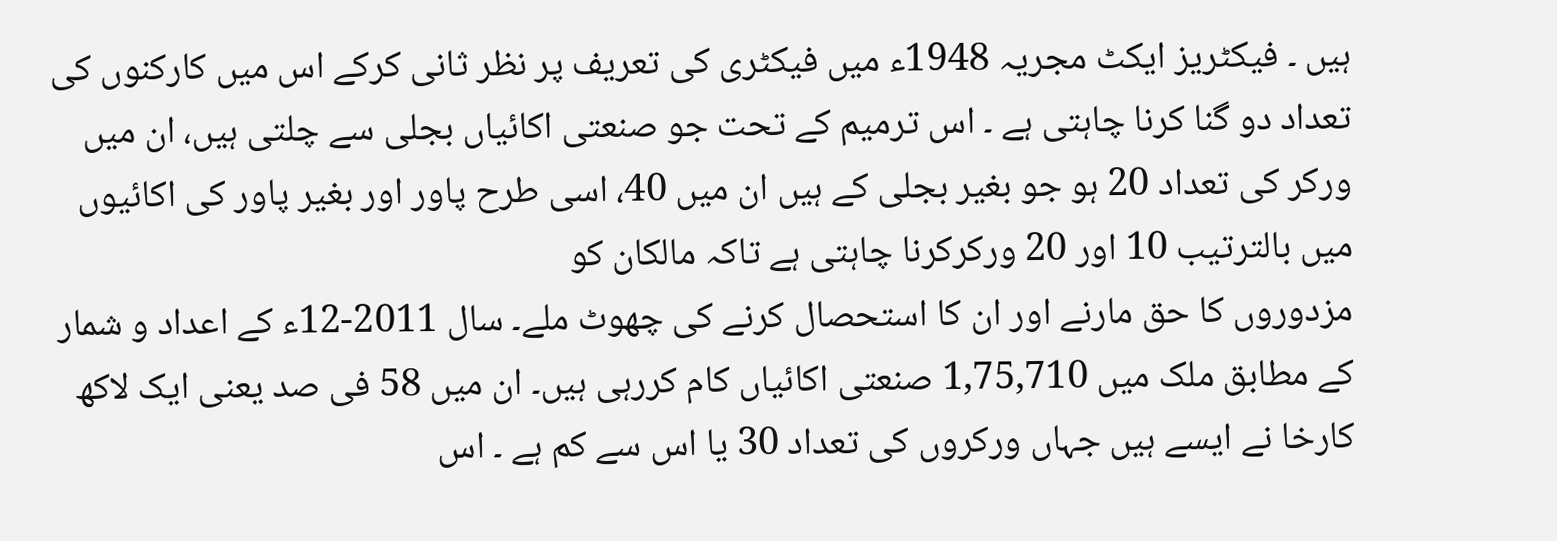ہیں ۔ فیکٹریز ایکٹ مجریہ 1948ء میں فیکٹری کی تعریف پر نظر ثانی کرکے اس میں کارکنوں کی تعداد دو گنا کرنا چاہتی ہے ۔ اس ترمیم کے تحت جو صنعتی اکائیاں بجلی سے چلتی ہیں، ان میں ورکر کی تعداد 20 ہو جو بغیر بجلی کے ہیں ان میں 40، اسی طرح پاور اور بغیر پاور کی اکائیوں میں بالترتیب 10 اور 20 ورکرکرنا چاہتی ہے تاکہ مالکان کو
مزدوروں کا حق مارنے اور ان کا استحصال کرنے کی چھوٹ ملے۔ سال 2011-12ء کے اعداد و شمار کے مطابق ملک میں 1,75,710 صنعتی اکائیاں کام کررہی ہیں۔ ان میں 58 فی صد یعنی ایک لاکھ کارخا نے ایسے ہیں جہاں ورکروں کی تعداد 30 یا اس سے کم ہے ۔ اس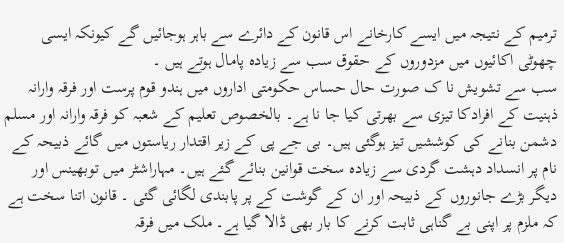ترمیم کے نتیجہ میں ایسے کارخانے اس قانون کے دائرے سے باہر ہوجائیں گے کیونکہ ایسی چھوٹی اکائیوں میں مزدوروں کے حقوق سب سے زیادہ پامال ہوتے ہیں ۔
سب سے تشویش نا ک صورت حال حساس حکومتی اداروں میں ہندو قوم پرست اور فرقہ وارانہ ذہنیت کے افرادکا تیزی سے بھرتی کیا جا نا ہے۔ بالخصوص تعلیم کے شعبہ کو فرقہ وارانہ اور مسلم دشمن بنانے کی کوششیں تیز ہوگئی ہیں۔ بی جے پی کے زیر اقتدار ریاستوں میں گائے ذبیحہ کے نام پر انسداد دہشت گردی سے زیادہ سخت قوانین بنائے گئے ہیں۔ مہاراشٹر میں توبھینس اور دیگر بڑے جانوروں کے ذبیحہ اور ان کے گوشت کے پر پابندی لگائی گئی ۔ قانون اتنا سخت ہے کہ ملزم پر اپنی بے گناہی ثابت کرنے کا بار بھی ڈالا گیا ہے۔ ملک میں فرقہ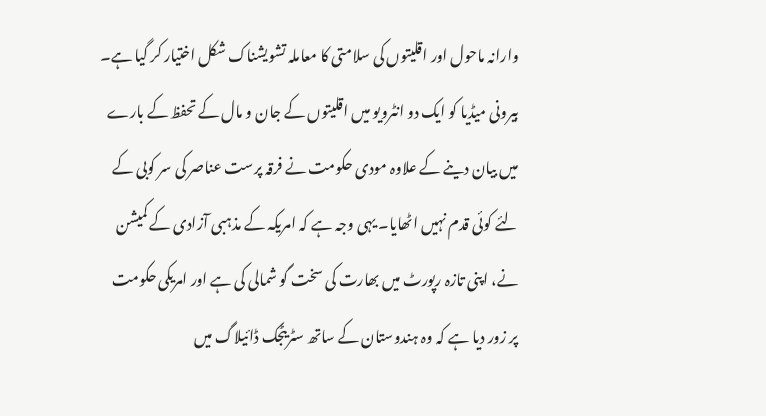وارانہ ماحول اور اقلیتوں کی سلامتی کا معاملہ تشویشناک شکل اختیار کر گیا ہے۔ بیرونی میڈیا کو ایک دو انٹرویو میں اقلیتوں کے جان و مال کے تحفظ کے بارے میں بیان دینے کے علاوہ مودی حکومت نے فرقہ پرست عناصر کی سر کوبی کے لئے کوئی قدم نہیں اٹھایا۔ یہی وجہ ہے کہ امریکہ کے مذہبی آزادی کے کمیشن نے، اپنی تازہ رپورٹ میں بھارت کی سخت گو شمالی کی ہے اور امریکی حکومت پر زور دیا ہے کہ وہ ہندوستان کے ساتھ سٹریٹجک ڈائیلاگ میں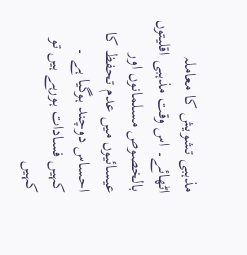مذہبی تشویش کا معاملہ اٹھائے۔ اس وقت مذہبی اقلیتوں بالخصوص مسلمانوں اور عیسائیوں میں عدم تحفظ کا احساس دوچند ہوگیا ہے ۔ کہیں فسادات ہورہے ہیں تو کہیں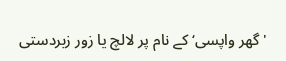'گھر واپسی‘ کے نام پر لالچ یا زور زبردستی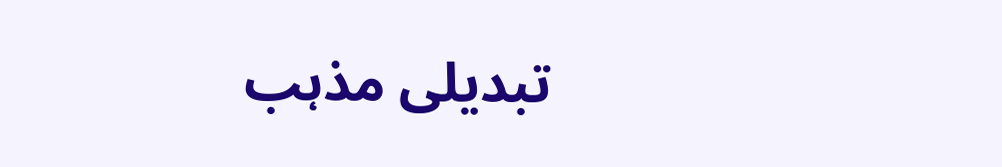تبدیلی مذہب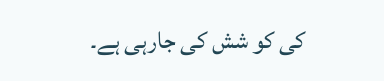کی کو شش کی جارہی ہے۔